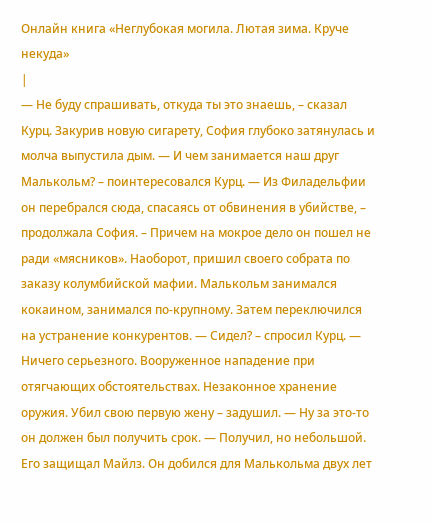Онлайн книга «Неглубокая могила. Лютая зима. Круче некуда»
|
— Не буду спрашивать, откуда ты это знаешь, – сказал Курц. Закурив новую сигарету, София глубоко затянулась и молча выпустила дым. — И чем занимается наш друг Малькольм? – поинтересовался Курц. — Из Филадельфии он перебрался сюда, спасаясь от обвинения в убийстве, – продолжала София. – Причем на мокрое дело он пошел не ради «мясников». Наоборот, пришил своего собрата по заказу колумбийской мафии. Малькольм занимался кокаином, занимался по-крупному. Затем переключился на устранение конкурентов. — Сидел? – спросил Курц. — Ничего серьезного. Вооруженное нападение при отягчающих обстоятельствах. Незаконное хранение оружия. Убил свою первую жену – задушил. — Ну за это-то он должен был получить срок. — Получил, но небольшой. Его защищал Майлз. Он добился для Малькольма двух лет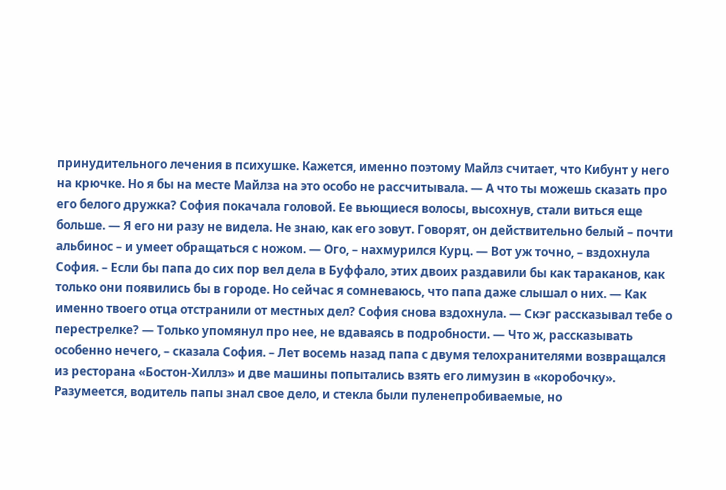принудительного лечения в психушке. Кажется, именно поэтому Майлз считает, что Кибунт у него на крючке. Но я бы на месте Майлза на это особо не рассчитывала. — А что ты можешь сказать про его белого дружка? София покачала головой. Ее вьющиеся волосы, высохнув, стали виться еще больше. — Я его ни разу не видела. Не знаю, как его зовут. Говорят, он действительно белый – почти альбинос – и умеет обращаться с ножом. — Ого, – нахмурился Курц. — Вот уж точно, – вздохнула София. – Если бы папа до сих пор вел дела в Буффало, этих двоих раздавили бы как тараканов, как только они появились бы в городе. Но сейчас я сомневаюсь, что папа даже слышал о них. — Как именно твоего отца отстранили от местных дел? София снова вздохнула. — Скэг рассказывал тебе о перестрелке? — Только упомянул про нее, не вдаваясь в подробности. — Что ж, рассказывать особенно нечего, – сказала София. – Лет восемь назад папа с двумя телохранителями возвращался из ресторана «Бостон-Хиллз» и две машины попытались взять его лимузин в «коробочку». Разумеется, водитель папы знал свое дело, и стекла были пуленепробиваемые, но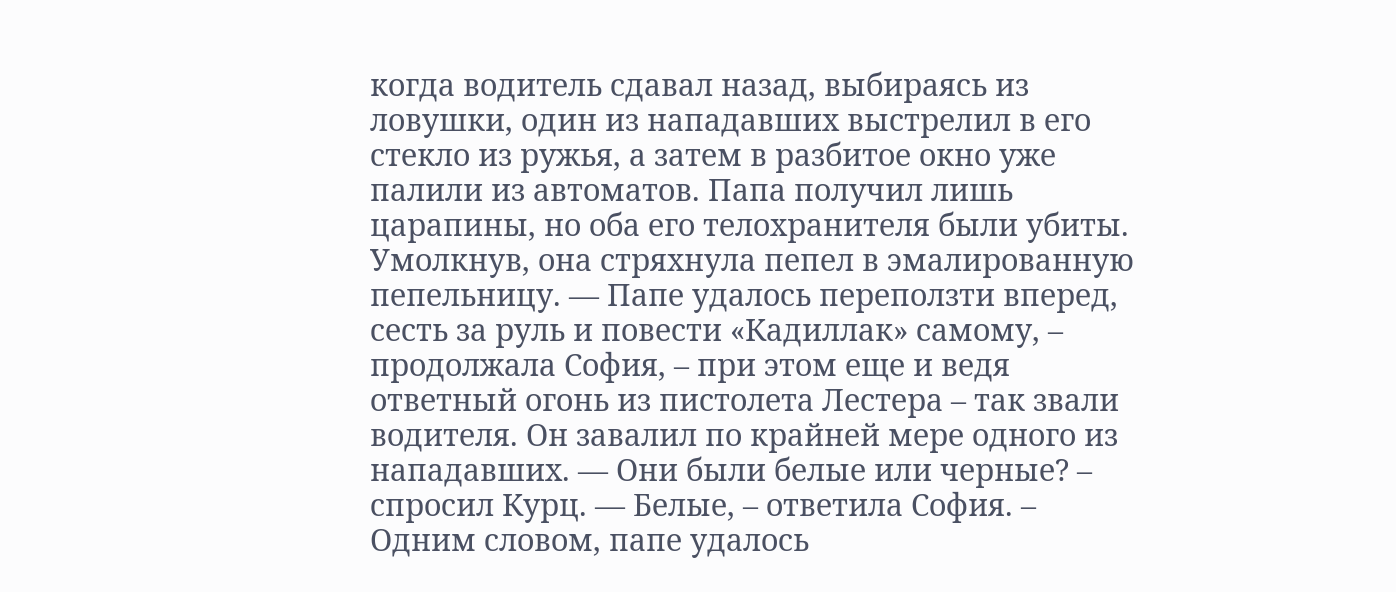когда водитель сдавал назад, выбираясь из ловушки, один из нападавших выстрелил в его стекло из ружья, а затем в разбитое окно уже палили из автоматов. Папа получил лишь царапины, но оба его телохранителя были убиты. Умолкнув, она стряхнула пепел в эмалированную пепельницу. — Папе удалось переползти вперед, сесть за руль и повести «Кадиллак» самому, – продолжала София, – при этом еще и ведя ответный огонь из пистолета Лестера – так звали водителя. Он завалил по крайней мере одного из нападавших. — Они были белые или черные? – спросил Курц. — Белые, – ответила София. – Одним словом, папе удалось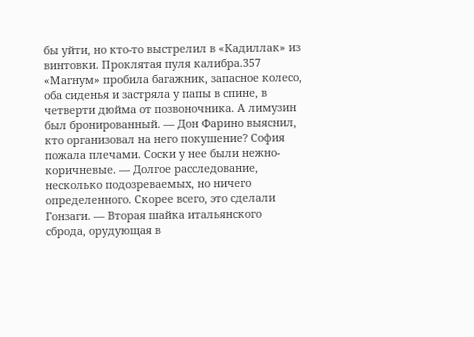бы уйти, но кто-то выстрелил в «Кадиллак» из винтовки. Проклятая пуля калибра.357 «Магнум» пробила багажник, запасное колесо, оба сиденья и застряла у папы в спине, в четверти дюйма от позвоночника. А лимузин был бронированный. — Дон Фарино выяснил, кто организовал на него покушение? София пожала плечами. Соски у нее были нежно-коричневые. — Долгое расследование, несколько подозреваемых, но ничего определенного. Скорее всего, это сделали Гонзаги. — Вторая шайка итальянского сброда, орудующая в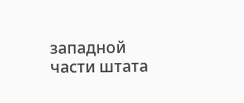западной части штата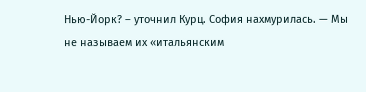Нью-Йорк? – уточнил Курц. София нахмурилась. — Мы не называем их «итальянским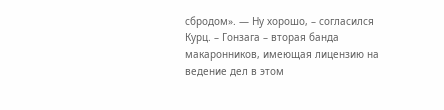сбродом». — Ну хорошо, – согласился Курц. – Гонзага – вторая банда макаронников, имеющая лицензию на ведение дел в этом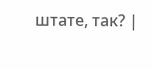штате, так? |